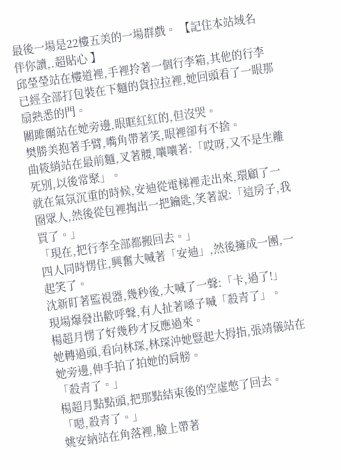最後一場是22樓五美的一場群戲。 【記住本站域名 伴你讀,.超貼心 】
邱瑩瑩站在樓道裡,手裡拎著一個行李箱,其他的行李已經全部打包裝在下麵的貨拉拉裡,她回頭看了一眼那扇熟悉的門。
關雎爾站在她旁邊,眼眶紅紅的,但沒哭。
樊勝美抱著手臂,嘴角帶著笑,眼裡卻有不捨。
曲筱綃站在最前麵,叉著腰,嚷嚷著:「哎呀,又不是生離死別,以後常聚」。
就在氣氛沉重的時候,安迪從電梯裡走出來,環顧了一圈眾人,然後從包裡掏出一把鑰匙,笑著說:「這房子,我買了。」
「現在,把行李全部都搬回去。」
四人同時愣住,興奮大喊著「安迪」,然後擁成一團,一起笑了。
沈新盯著監視器,幾秒後,大喊了一聲:「卡,過了!」
現場爆發出歡呼聲,有人扯著嗓子喊「殺青了」。
楊超月愣了好幾秒才反應過來。
她轉過頭,看向林琛,林琛沖她豎起大拇指,張靖儀站在她旁邊,伸手拍了拍她的肩膀。
「殺青了。」
楊超月點點頭,把那點結束後的空虛憋了回去。
「嗯,殺青了。」
姚安納站在角落裡,臉上帶著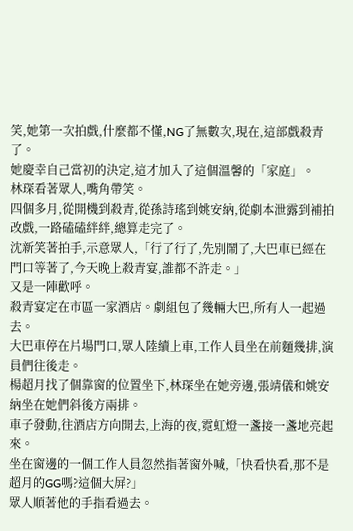笑,她第一次拍戲,什麼都不懂,NG了無數次,現在,這部戲殺青了。
她慶幸自己當初的決定,這才加入了這個溫馨的「家庭」。
林琛看著眾人,嘴角帶笑。
四個多月,從開機到殺青,從孫詩瑤到姚安納,從劇本泄露到補拍改戲,一路磕磕絆絆,總算走完了。
沈新笑著拍手,示意眾人,「行了行了,先別鬧了,大巴車已經在門口等著了,今天晚上殺青宴,誰都不許走。」
又是一陣歡呼。
殺青宴定在市區一家酒店。劇組包了幾輛大巴,所有人一起過去。
大巴車停在片場門口,眾人陸續上車,工作人員坐在前麵幾排,演員們往後走。
楊超月找了個靠窗的位置坐下,林琛坐在她旁邊,張靖儀和姚安納坐在她們斜後方兩排。
車子發動,往酒店方向開去,上海的夜,霓虹燈一盞接一盞地亮起來。
坐在窗邊的一個工作人員忽然指著窗外喊,「快看快看,那不是超月的GG嗎?這個大屏?」
眾人順著他的手指看過去。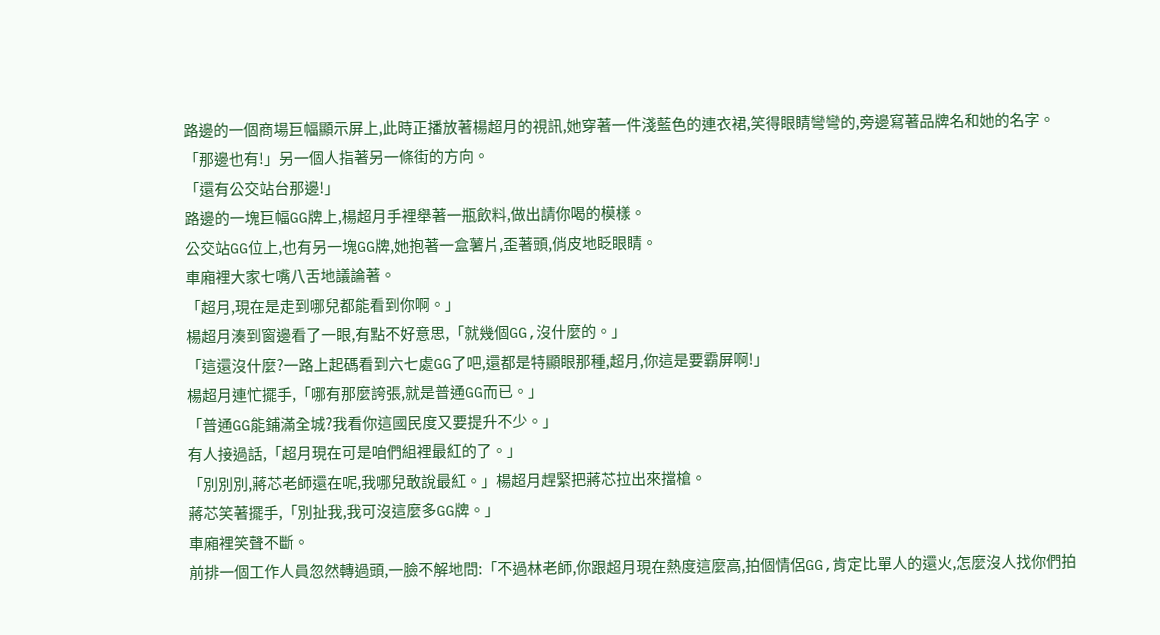路邊的一個商場巨幅顯示屏上,此時正播放著楊超月的視訊,她穿著一件淺藍色的連衣裙,笑得眼睛彎彎的,旁邊寫著品牌名和她的名字。
「那邊也有!」另一個人指著另一條街的方向。
「還有公交站台那邊!」
路邊的一塊巨幅GG牌上,楊超月手裡舉著一瓶飲料,做出請你喝的模樣。
公交站GG位上,也有另一塊GG牌,她抱著一盒薯片,歪著頭,俏皮地眨眼睛。
車廂裡大家七嘴八舌地議論著。
「超月,現在是走到哪兒都能看到你啊。」
楊超月湊到窗邊看了一眼,有點不好意思,「就幾個GG,沒什麼的。」
「這還沒什麼?一路上起碼看到六七處GG了吧,還都是特顯眼那種,超月,你這是要霸屏啊!」
楊超月連忙擺手,「哪有那麼誇張,就是普通GG而已。」
「普通GG能鋪滿全城?我看你這國民度又要提升不少。」
有人接過話,「超月現在可是咱們組裡最紅的了。」
「別別別,蔣芯老師還在呢,我哪兒敢說最紅。」楊超月趕緊把蔣芯拉出來擋槍。
蔣芯笑著擺手,「別扯我,我可沒這麼多GG牌。」
車廂裡笑聲不斷。
前排一個工作人員忽然轉過頭,一臉不解地問:「不過林老師,你跟超月現在熱度這麼高,拍個情侶GG,肯定比單人的還火,怎麼沒人找你們拍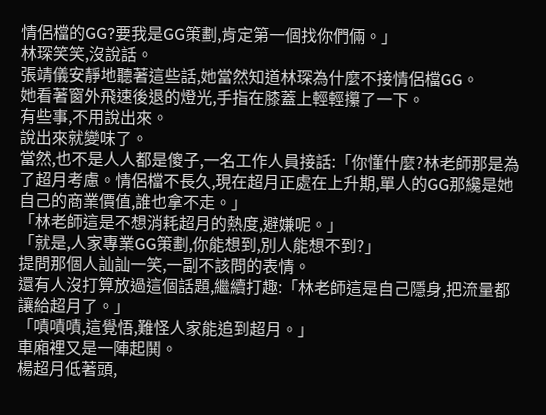情侶檔的GG?要我是GG策劃,肯定第一個找你們倆。」
林琛笑笑,沒說話。
張靖儀安靜地聽著這些話,她當然知道林琛為什麼不接情侶檔GG。
她看著窗外飛速後退的燈光,手指在膝蓋上輕輕攥了一下。
有些事,不用說出來。
說出來就變味了。
當然,也不是人人都是傻子,一名工作人員接話:「你懂什麼?林老師那是為了超月考慮。情侶檔不長久,現在超月正處在上升期,單人的GG那纔是她自己的商業價值,誰也拿不走。」
「林老師這是不想消耗超月的熱度,避嫌呢。」
「就是,人家專業GG策劃,你能想到,別人能想不到?」
提問那個人訕訕一笑,一副不該問的表情。
還有人沒打算放過這個話題,繼續打趣:「林老師這是自己隱身,把流量都讓給超月了。」
「嘖嘖嘖,這覺悟,難怪人家能追到超月。」
車廂裡又是一陣起鬨。
楊超月低著頭,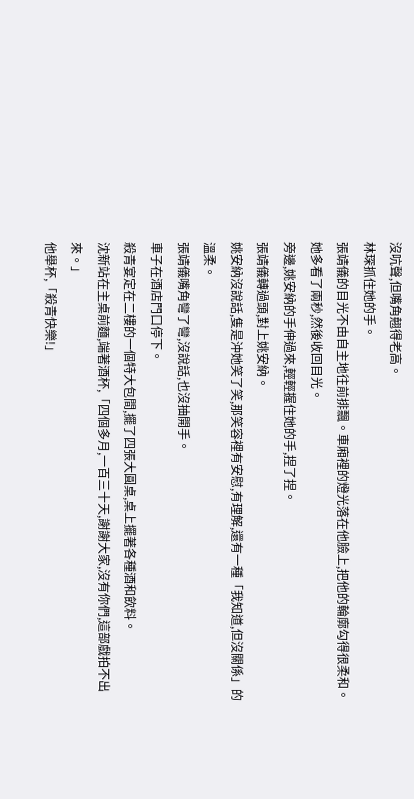沒吭聲,但嘴角翹得老高。
林琛抓住她的手。
張靖儀的目光不由自主地往前排飄。車廂裡的燈光落在他臉上,把他的輪廓勾得很柔和。
她多看了兩秒,然後收回目光。
旁邊,姚安納的手伸過來,輕輕握住她的手,捏了捏。
張靖儀轉過頭,對上姚安納。
姚安納沒說話,隻是沖她笑了笑,那笑容裡有安慰,有理解,還有一種「我知道,但沒關係」的溫柔。
張靖儀嘴角彎了彎,沒說話,也沒抽開手。
車子在酒店門口停下。
殺青宴定在二樓的一個特大包間,擺了四張大圓桌,桌上擺著各種酒和飲料。
沈新站在主桌前麵,端著酒杯,「四個多月,一百三十天,謝謝大家,沒有你們,這部戲拍不出來。」
他舉杯,「殺青快樂!」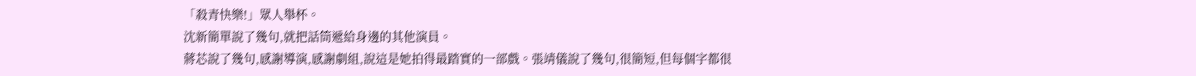「殺青快樂!」眾人舉杯。
沈新簡單說了幾句,就把話筒遞給身邊的其他演員。
蔣芯說了幾句,感謝導演,感謝劇組,說這是她拍得最踏實的一部戲。張靖儀說了幾句,很簡短,但每個字都很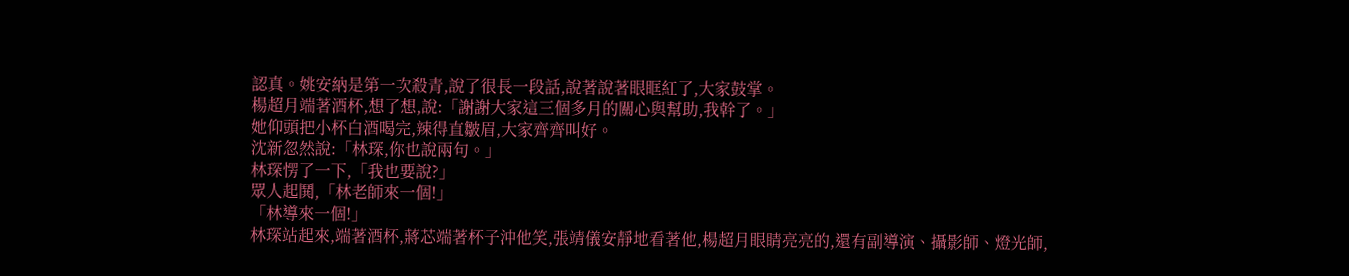認真。姚安納是第一次殺青,說了很長一段話,說著說著眼眶紅了,大家鼓掌。
楊超月端著酒杯,想了想,說:「謝謝大家這三個多月的關心與幫助,我幹了。」
她仰頭把小杯白酒喝完,辣得直皺眉,大家齊齊叫好。
沈新忽然說:「林琛,你也說兩句。」
林琛愣了一下,「我也要說?」
眾人起鬨,「林老師來一個!」
「林導來一個!」
林琛站起來,端著酒杯,蔣芯端著杯子沖他笑,張靖儀安靜地看著他,楊超月眼睛亮亮的,還有副導演、攝影師、燈光師,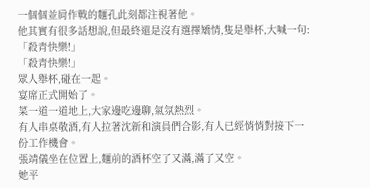一個個並肩作戰的麵孔此刻都注視著他。
他其實有很多話想說,但最終還是沒有選擇矯情,隻是舉杯,大喊一句:「殺青快樂!」
「殺青快樂!」
眾人舉杯,碰在一起。
宴席正式開始了。
菜一道一道地上,大家邊吃邊聊,氣氛熱烈。
有人串桌敬酒,有人拉著沈新和演員們合影,有人已經悄悄對接下一份工作機會。
張靖儀坐在位置上,麵前的酒杯空了又滿,滿了又空。
她平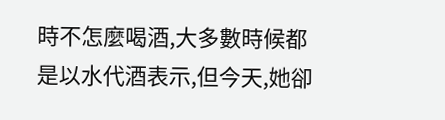時不怎麼喝酒,大多數時候都是以水代酒表示,但今天,她卻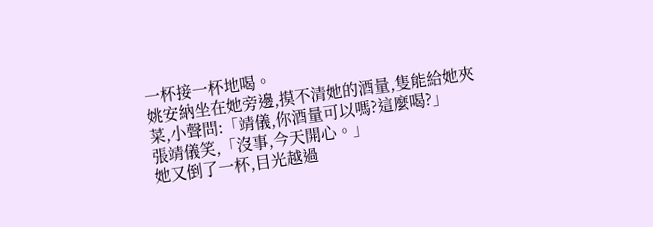一杯接一杯地喝。
姚安納坐在她旁邊,摸不清她的酒量,隻能給她夾菜,小聲問:「靖儀,你酒量可以嗎?這麼喝?」
張靖儀笑,「沒事,今天開心。」
她又倒了一杯,目光越過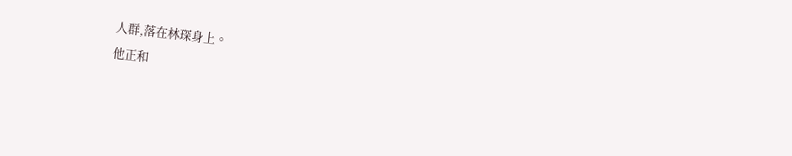人群,落在林琛身上。
他正和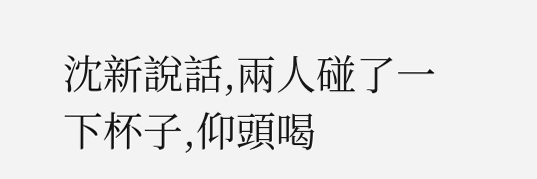沈新說話,兩人碰了一下杯子,仰頭喝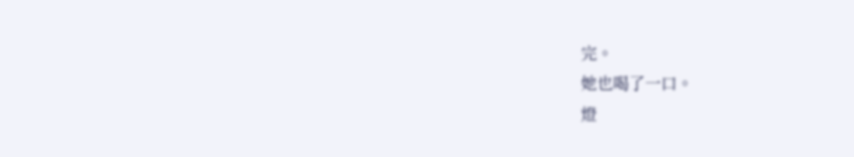完。
她也喝了一口。
燈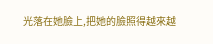光落在她臉上,把她的臉照得越來越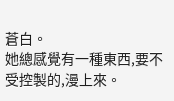蒼白。
她總感覺有一種東西,要不受控製的,漫上來。